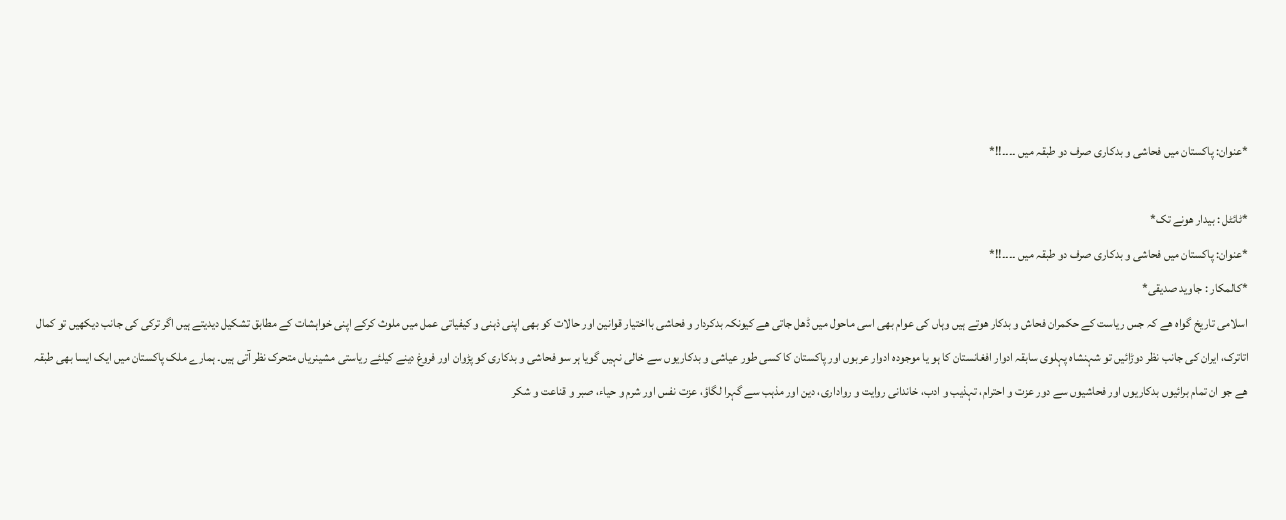*عنوان: پاکستان میں فحاشی و بدکاری صرف دو طبقہ میں ۔۔۔۔!!*

*ٹائٹل : بیدار ھونے تک*
*عنوان: پاکستان میں فحاشی و بدکاری صرف دو طبقہ میں ۔۔۔۔!!*
*کالمکار : جاوید صدیقی*
اسلامی تاریخ گواہ ھے کہ جس ریاست کے حکمران فحاش و بدکار ھوتے ہیں وہاں کی عوام بھی اسی ماحول میں ڈھل جاتی ھے کیونکہ بدکردار و فحاشی بااختیار قوانین اور حالات کو بھی اپنی ذہنی و کیفیاتی عمل میں ملوث کرکے اپنی خواہشات کے مطابق تشکیل دیدیتے ہیں اگر ترکی کی جانب دیکھیں تو کمال اتاترک، ایران کی جانب نظر دوڑائیں تو شہنشاہ پہلوی سابقہ ادوار افغانستان کا ہو یا موجودہ ادوار عربوں اور پاکستان کا کسی طور عیاشی و بدکاریوں سے خالی نہیں گویا ہر سو فحاشی و بدکاری کو پڑوان اور فروغ دینے کیلئے ریاستی مشینریاں متحرک نظر آتی ہیں۔ ہمارے ملک پاکستان میں ایک ایسا بھی طبقہ ھے جو ان تمام برائیوں بدکاریوں اور فحاشیوں سے دور عزت و احترام، تہذیب و ادب، خاندانی روایت و رواداری، دین اور مذہب سے گہرا لگاؤ، عزت نفس اور شرم و حیاء، صبر و قناعت و شکر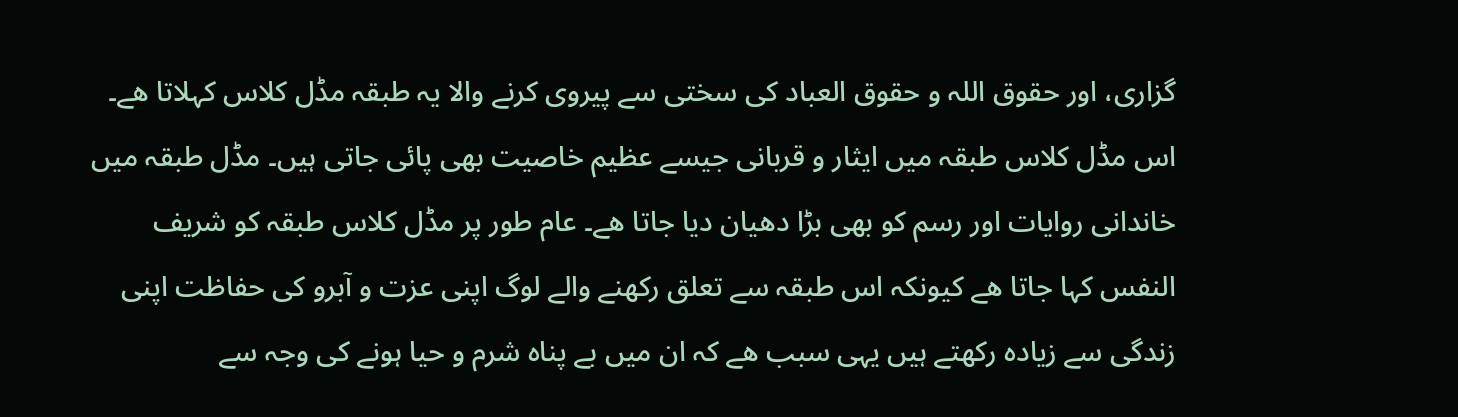گزاری، اور حقوق اللہ و حقوق العباد کی سختی سے پیروی کرنے والا یہ طبقہ مڈل کلاس کہلاتا ھے۔ اس مڈل کلاس طبقہ میں ایثار و قربانی جیسے عظیم خاصیت بھی پائی جاتی ہیں۔ مڈل طبقہ میں خاندانی روایات اور رسم کو بھی بڑا دھیان دیا جاتا ھے۔ عام طور پر مڈل کلاس طبقہ کو شریف النفس کہا جاتا ھے کیونکہ اس طبقہ سے تعلق رکھنے والے لوگ اپنی عزت و آبرو کی حفاظت اپنی زندگی سے زیادہ رکھتے ہیں یہی سبب ھے کہ ان میں بے پناہ شرم و حیا ہونے کی وجہ سے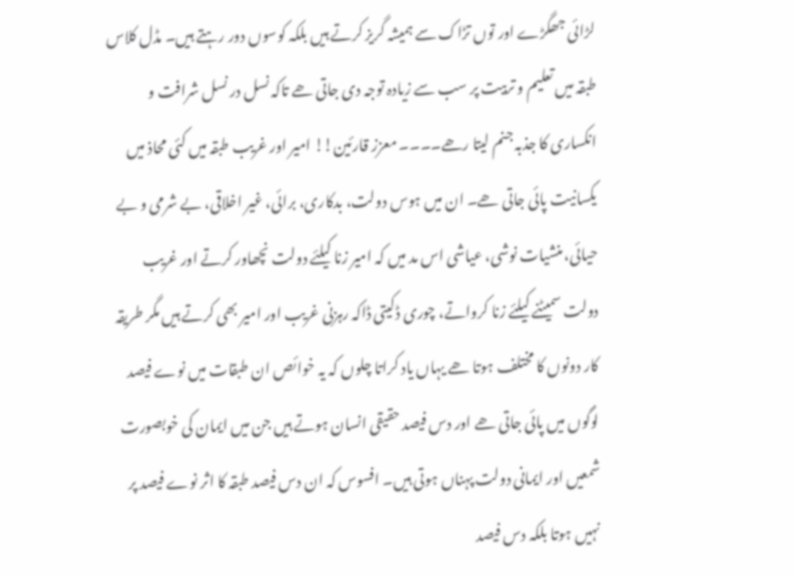لڑائی جھگڑے اور توں تڑاک سے ہمیشہ گریز کرتے ہیں بلکہ کوسوں دور رہتے ہیں۔ مڈل کلاس طبقہ میں تعلیم و تربیت پر سب سے زیادہ توجہ دی جاتی ھے تاکہ نسل در نسل شرافت و انکساری کا جذبہ جنم لیتا رھے۔۔۔۔ معزز قارئین!! امیر اور غریب طبقہ میں کئی محاذ میں یکسانیت پائی جاتی ھے۔ ان میں ہوس دولت، بدکاری، برائی، غیر اخلاقی، بے شرمی و بے حیائی، منشیات نوشی، عیاشی اس مد میں کہ امیر زنا کیلئے دولت نچھاور کرتے اور غریب دولت سمیٹنے کیلئے زنا کرواتے، چوری ڈکیتی ڈاکہ رہزنی غریب اور امیر بھی کرتے ہیں مگر طریقہ کار دونوں کا مختلف ہوتا ھے یہاں یاد کراتا چلوں کہ یہ خوائص ان طبقات میں نوے فیصد لوگوں میں پائی جاتی ھے اور دس فیصد حقیقی انسان ہوتے ہیں جن میں ایمان کی خوبصورت شمعیں اور ایمانی دولت پہناں ہوتی ہیں۔ افسوس کہ ان دس فیصد طبقہ کا اثر نوے فیصد پر نہیں ہوتا بلکہ دس فیصد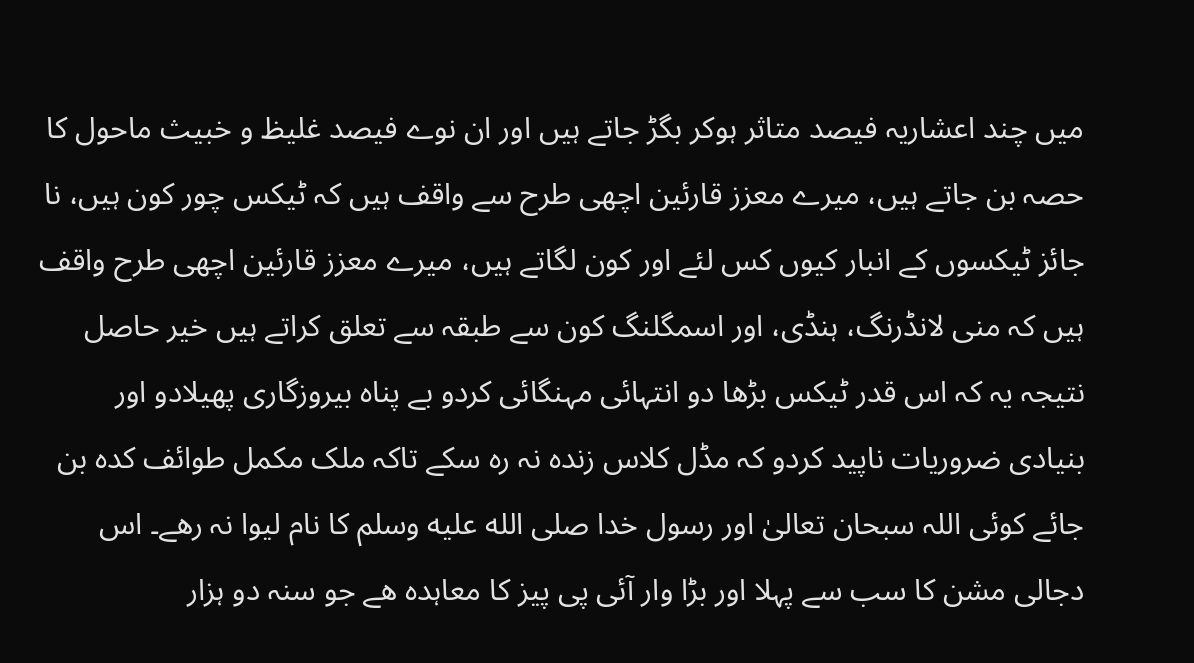میں چند اعشاریہ فیصد متاثر ہوکر بگڑ جاتے ہیں اور ان نوے فیصد غلیظ و خبیث ماحول کا حصہ بن جاتے ہیں، میرے معزز قارئین اچھی طرح سے واقف ہیں کہ ٹیکس چور کون ہیں، نا جائز ٹیکسوں کے انبار کیوں کس لئے اور کون لگاتے ہیں، میرے معزز قارئین اچھی طرح واقف ہیں کہ منی لانڈرنگ، ہنڈی، اور اسمگلنگ کون سے طبقہ سے تعلق کراتے ہیں خیر حاصل نتیجہ یہ کہ اس قدر ٹیکس بڑھا دو انتہائی مہنگائی کردو بے پناہ بیروزگاری پھیلادو اور بنیادی ضروریات ناپید کردو کہ مڈل کلاس زندہ نہ رہ سکے تاکہ ملک مکمل طوائف کدہ بن جائے کوئی اللہ سبحان تعالیٰ اور رسول خدا صلى الله عليه وسلم کا نام لیوا نہ رھے۔ اس دجالی مشن کا سب سے پہلا اور بڑا وار آئی پی پیز کا معاہدہ ھے جو سنہ دو ہزار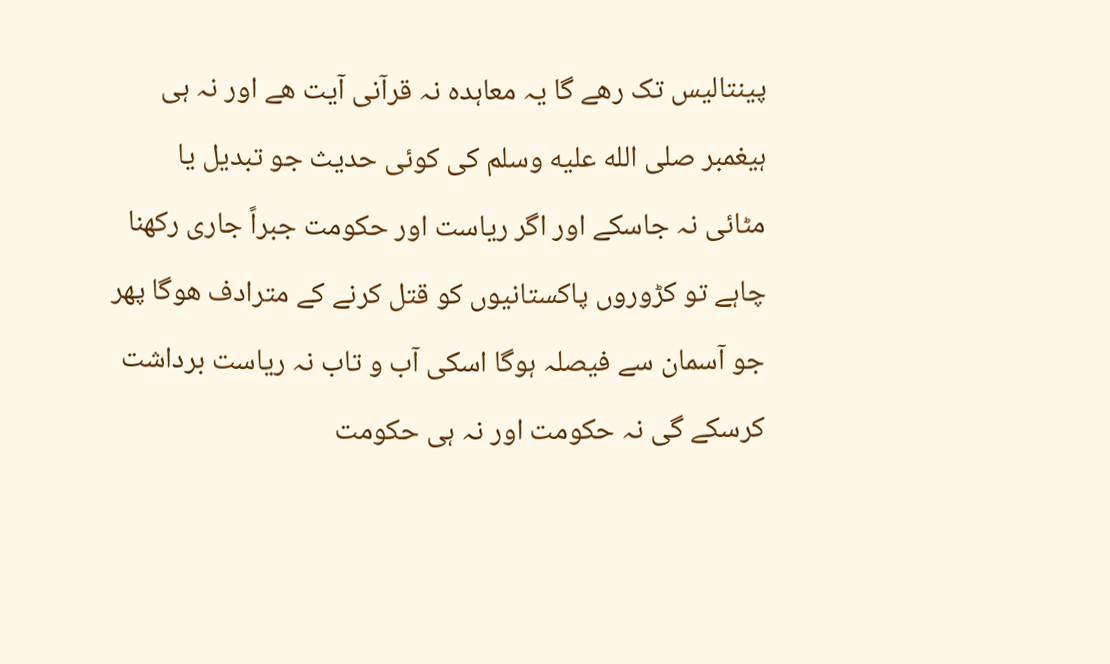پینتالیس تک رھے گا یہ معاہدہ نہ قرآنی آیت ھے اور نہ ہی ہیغمبر صلى الله عليه وسلم کی کوئی حدیث جو تبدیل یا مٹائی نہ جاسکے اور اگر ریاست اور حکومت جبراً جاری رکھنا چاہے تو کڑوروں پاکستانیوں کو قتل کرنے کے مترادف ھوگا پھر جو آسمان سے فیصلہ ہوگا اسکی آب و تاب نہ ریاست برداشت کرسکے گی نہ حکومت اور نہ ہی حکومت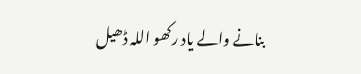بنانے والے یاد رکھو اللہ ڈھیل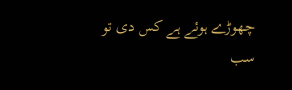چھوڑے ہوئے ہے کس دی تو سب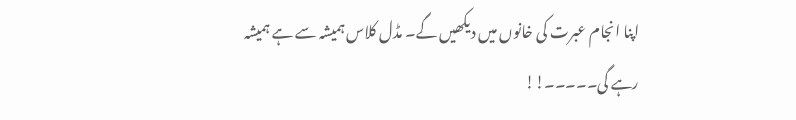اپنا انجام عبرت کی خانوں میں دیکھیں گے۔ مڈل کلاس ہمیشہ سے ہے ہمیشہ رہے گی۔۔۔۔۔!!